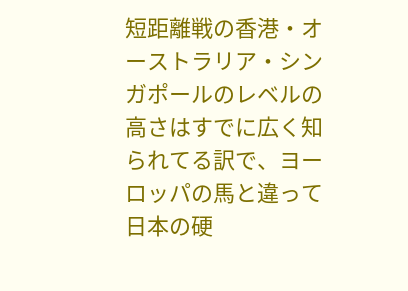短距離戦の香港・オーストラリア・シンガポールのレベルの高さはすでに広く知られてる訳で、ヨーロッパの馬と違って日本の硬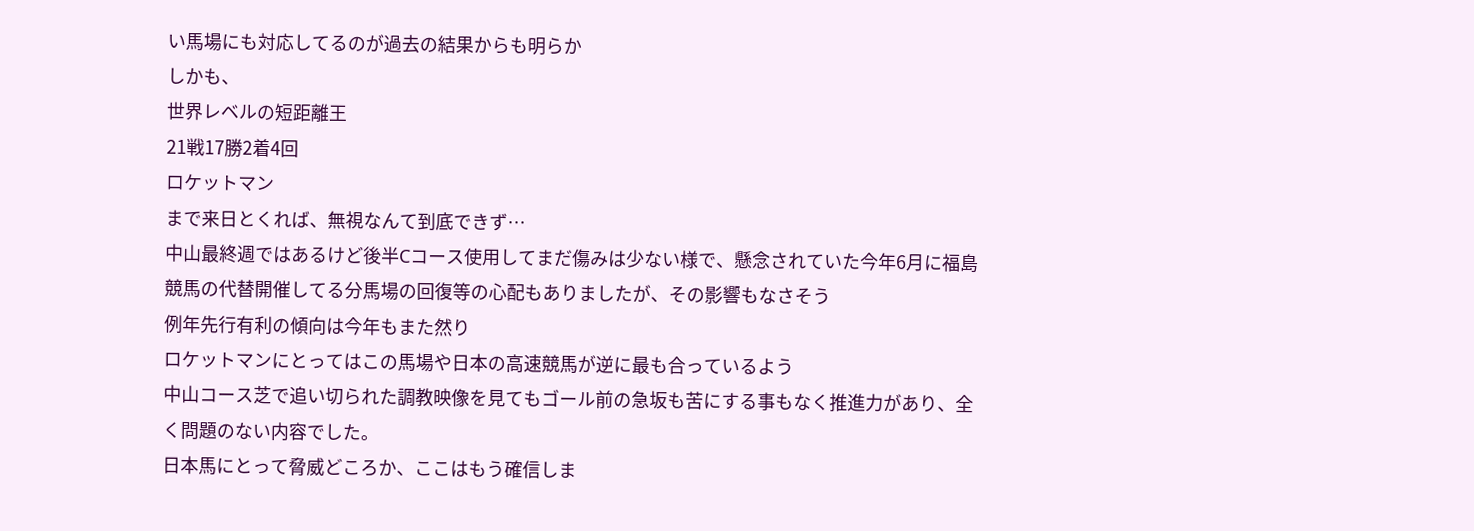い馬場にも対応してるのが過去の結果からも明らか
しかも、
世界レベルの短距離王
21戦17勝2着4回
ロケットマン
まで来日とくれば、無視なんて到底できず…
中山最終週ではあるけど後半Cコース使用してまだ傷みは少ない様で、懸念されていた今年6月に福島競馬の代替開催してる分馬場の回復等の心配もありましたが、その影響もなさそう
例年先行有利の傾向は今年もまた然り
ロケットマンにとってはこの馬場や日本の高速競馬が逆に最も合っているよう
中山コース芝で追い切られた調教映像を見てもゴール前の急坂も苦にする事もなく推進力があり、全く問題のない内容でした。
日本馬にとって脅威どころか、ここはもう確信しま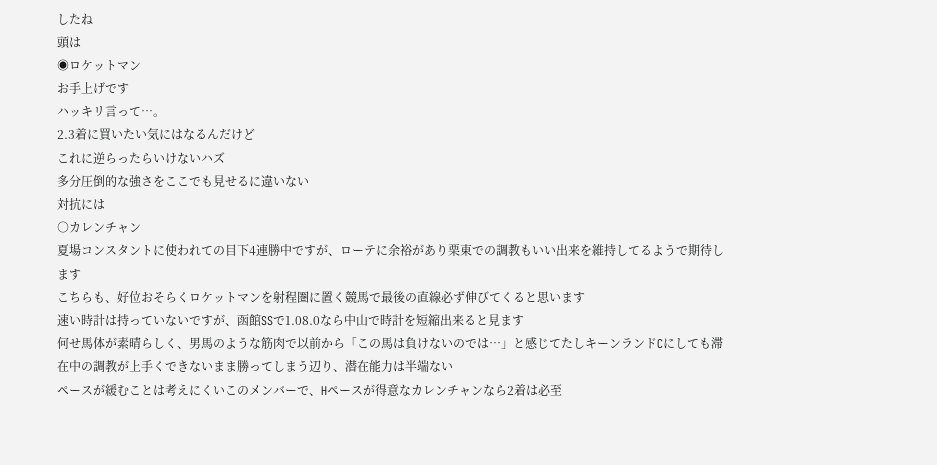したね
頭は
◉ロケットマン
お手上げです
ハッキリ言って…。
2.3着に買いたい気にはなるんだけど
これに逆らったらいけないハズ
多分圧倒的な強さをここでも見せるに違いない
対抗には
○カレンチャン
夏場コンスタントに使われての目下4連勝中ですが、ローテに余裕があり栗東での調教もいい出来を維持してるようで期待します
こちらも、好位おそらくロケットマンを射程圏に置く競馬で最後の直線必ず伸びてくると思います
速い時計は持っていないですが、函館SSで1.08.0なら中山で時計を短縮出来ると見ます
何せ馬体が素晴らしく、男馬のような筋肉で以前から「この馬は負けないのでは…」と感じてたしキーンランドCにしても滞在中の調教が上手くできないまま勝ってしまう辺り、潜在能力は半端ない
ペースが緩むことは考えにくいこのメンバーで、Hペースが得意なカレンチャンなら2着は必至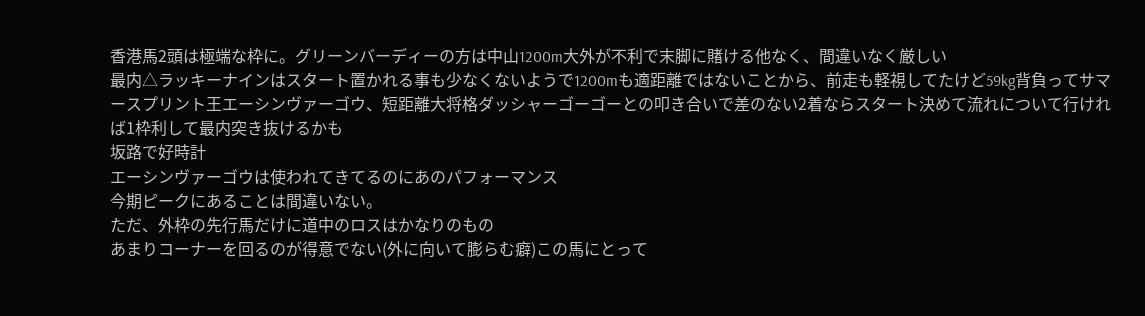香港馬2頭は極端な枠に。グリーンバーディーの方は中山1200m大外が不利で末脚に賭ける他なく、間違いなく厳しい
最内△ラッキーナインはスタート置かれる事も少なくないようで1200mも適距離ではないことから、前走も軽視してたけど59kg背負ってサマースプリント王エーシンヴァーゴウ、短距離大将格ダッシャーゴーゴーとの叩き合いで差のない2着ならスタート決めて流れについて行ければ1枠利して最内突き抜けるかも
坂路で好時計
エーシンヴァーゴウは使われてきてるのにあのパフォーマンス
今期ピークにあることは間違いない。
ただ、外枠の先行馬だけに道中のロスはかなりのもの
あまりコーナーを回るのが得意でない(外に向いて膨らむ癖)この馬にとって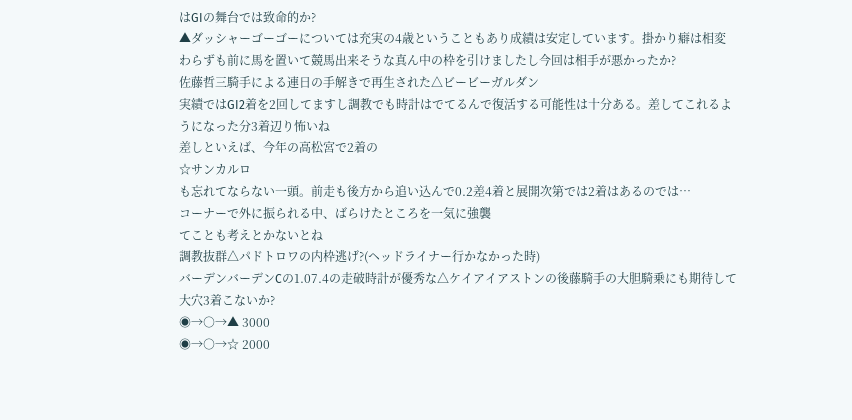はGIの舞台では致命的か?
▲ダッシャーゴーゴーについては充実の4歳ということもあり成績は安定しています。掛かり癖は相変わらずも前に馬を置いて競馬出来そうな真ん中の枠を引けましたし今回は相手が悪かったか?
佐藤哲三騎手による連日の手解きで再生された△ビービーガルダン
実績ではGI2着を2回してますし調教でも時計はでてるんで復活する可能性は十分ある。差してこれるようになった分3着辺り怖いね
差しといえば、今年の高松宮で2着の
☆サンカルロ
も忘れてならない一頭。前走も後方から追い込んで0.2差4着と展開次第では2着はあるのでは…
コーナーで外に振られる中、ばらけたところを一気に強襲
てことも考えとかないとね
調教抜群△パドトロワの内枠逃げ?(ヘッドライナー行かなかった時)
バーデンバーデンCの1.07.4の走破時計が優秀な△ケイアイアストンの後藤騎手の大胆騎乗にも期待して大穴3着こないか?
◉→○→▲ 3000
◉→○→☆ 2000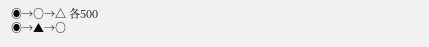◉→○→△ 各500
◉→▲→○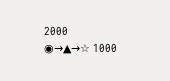2000
◉→▲→☆ 1000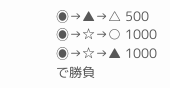◉→▲→△ 500
◉→☆→○ 1000
◉→☆→▲ 1000
で勝負